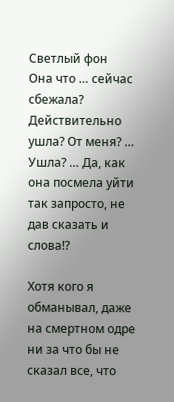Светлый фон
Она что … сейчас сбежала? Действительно ушла? От меня? … Ушла? … Да, как она посмела уйти так запросто, не дав сказать и слова!?

Хотя кого я обманывал, даже на смертном одре ни за что бы не сказал все, что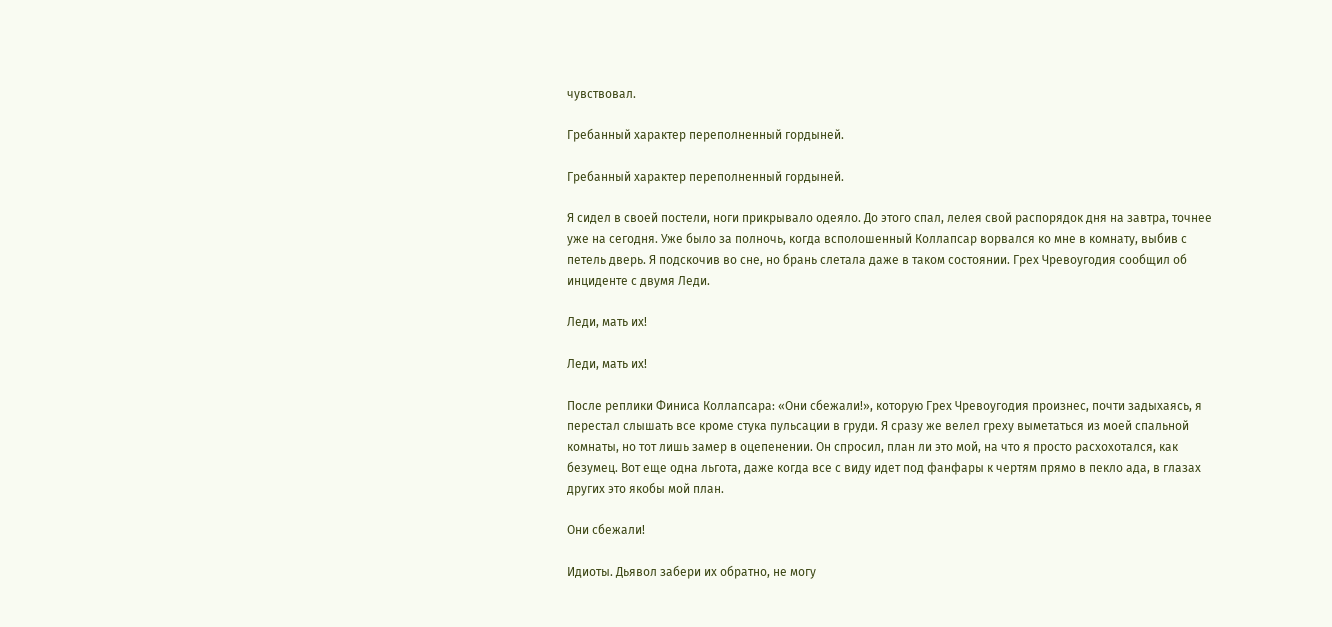чувствовал.

Гребанный характер переполненный гордыней.

Гребанный характер переполненный гордыней.

Я сидел в своей постели, ноги прикрывало одеяло. До этого спал, лелея свой распорядок дня на завтра, точнее уже на сегодня. Уже было за полночь, когда всполошенный Коллапсар ворвался ко мне в комнату, выбив с петель дверь. Я подскочив во сне, но брань слетала даже в таком состоянии. Грех Чревоугодия сообщил об инциденте с двумя Леди.

Леди, мать их!

Леди, мать их!

После реплики Финиса Коллапсара: «Они сбежали!», которую Грех Чревоугодия произнес, почти задыхаясь, я перестал слышать все кроме стука пульсации в груди. Я сразу же велел греху выметаться из моей спальной комнаты, но тот лишь замер в оцепенении. Он спросил, план ли это мой, на что я просто расхохотался, как безумец. Вот еще одна льгота, даже когда все с виду идет под фанфары к чертям прямо в пекло ада, в глазах других это якобы мой план.

Они сбежали!

Идиоты. Дьявол забери их обратно, не могу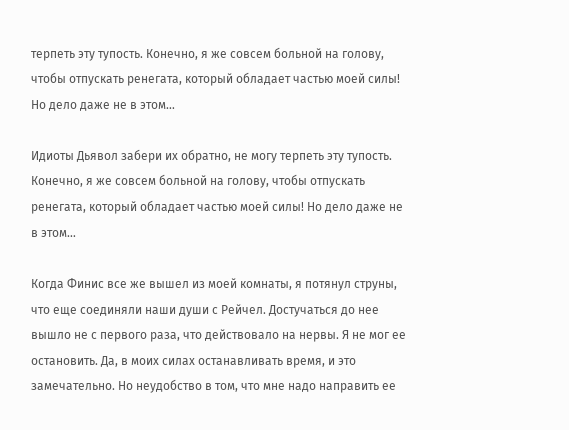терпеть эту тупость. Конечно, я же совсем больной на голову, чтобы отпускать ренегата, который обладает частью моей силы! Но дело даже не в этом…

Идиоты Дьявол забери их обратно, не могу терпеть эту тупость. Конечно, я же совсем больной на голову, чтобы отпускать ренегата, который обладает частью моей силы! Но дело даже не в этом…

Когда Финис все же вышел из моей комнаты, я потянул струны, что еще соединяли наши души с Рейчел. Достучаться до нее вышло не с первого раза, что действовало на нервы. Я не мог ее остановить. Да, в моих силах останавливать время, и это замечательно. Но неудобство в том, что мне надо направить ее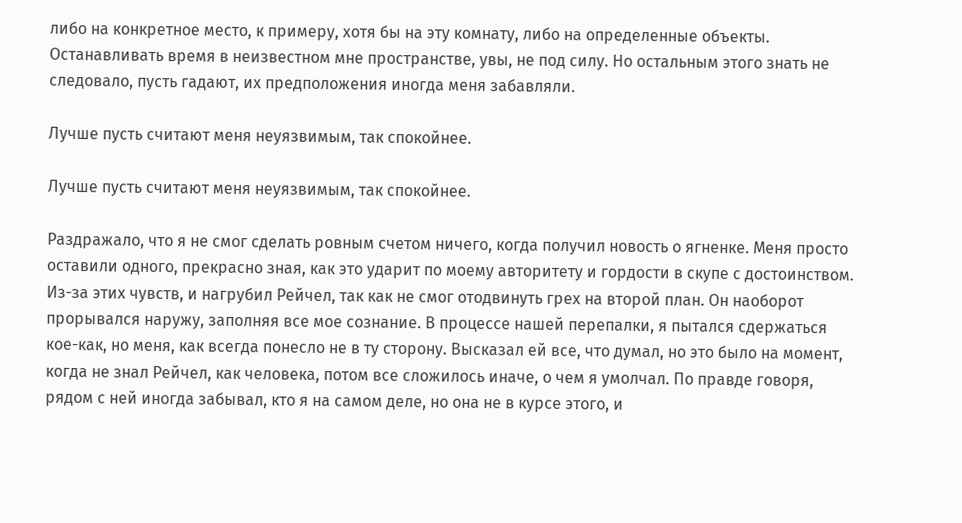либо на конкретное место, к примеру, хотя бы на эту комнату, либо на определенные объекты. Останавливать время в неизвестном мне пространстве, увы, не под силу. Но остальным этого знать не следовало, пусть гадают, их предположения иногда меня забавляли.

Лучше пусть считают меня неуязвимым, так спокойнее.

Лучше пусть считают меня неуязвимым, так спокойнее.

Раздражало, что я не смог сделать ровным счетом ничего, когда получил новость о ягненке. Меня просто оставили одного, прекрасно зная, как это ударит по моему авторитету и гордости в скупе с достоинством. Из-за этих чувств, и нагрубил Рейчел, так как не смог отодвинуть грех на второй план. Он наоборот прорывался наружу, заполняя все мое сознание. В процессе нашей перепалки, я пытался сдержаться кое-как, но меня, как всегда понесло не в ту сторону. Высказал ей все, что думал, но это было на момент, когда не знал Рейчел, как человека, потом все сложилось иначе, о чем я умолчал. По правде говоря, рядом с ней иногда забывал, кто я на самом деле, но она не в курсе этого, и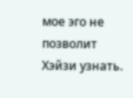мое эго не позволит Хэйзи узнать.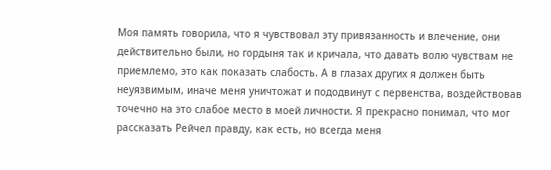Моя память говорила, что я чувствовал эту привязанность и влечение, они действительно были, но гордыня так и кричала, что давать волю чувствам не приемлемо, это как показать слабость. А в глазах других я должен быть неуязвимым, иначе меня уничтожат и пододвинут с первенства, воздействовав точечно на это слабое место в моей личности. Я прекрасно понимал, что мог рассказать Рейчел правду, как есть, но всегда меня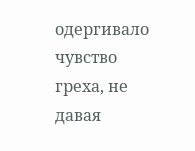одергивало чувство греха, не давая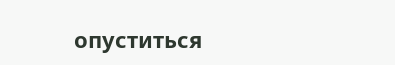опуститься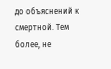до объяснений к смертной. Тем более, не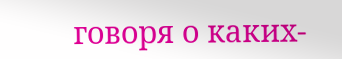говоря о каких-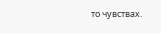то чувствах.